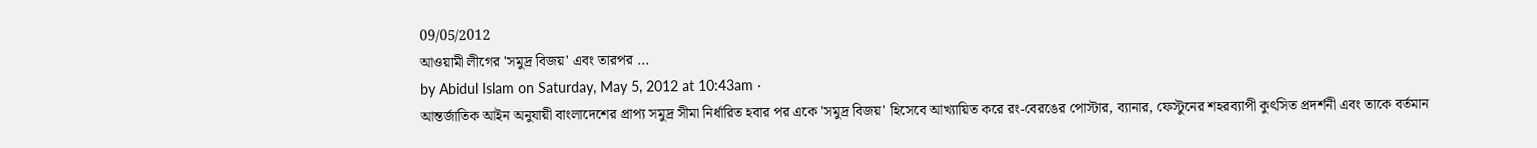09/05/2012
আওয়ামী লীগের 'সমুদ্র বিজয়' এবং তারপর ...
by Abidul Islam on Saturday, May 5, 2012 at 10:43am ·
আন্তর্জাতিক আইন অনুযায়ী বাংলাদেশের প্রাপ্য সমুদ্র সীমা নির্ধারিত হবার পর একে 'সমুদ্র বিজয়' হিসেবে আখ্যায়িত করে রং-বেরঙের পোস্টার, ব্যানার, ফেস্টুনের শহরব্যাপী কুৎসিত প্রদর্শনী এবং তাকে বর্তমান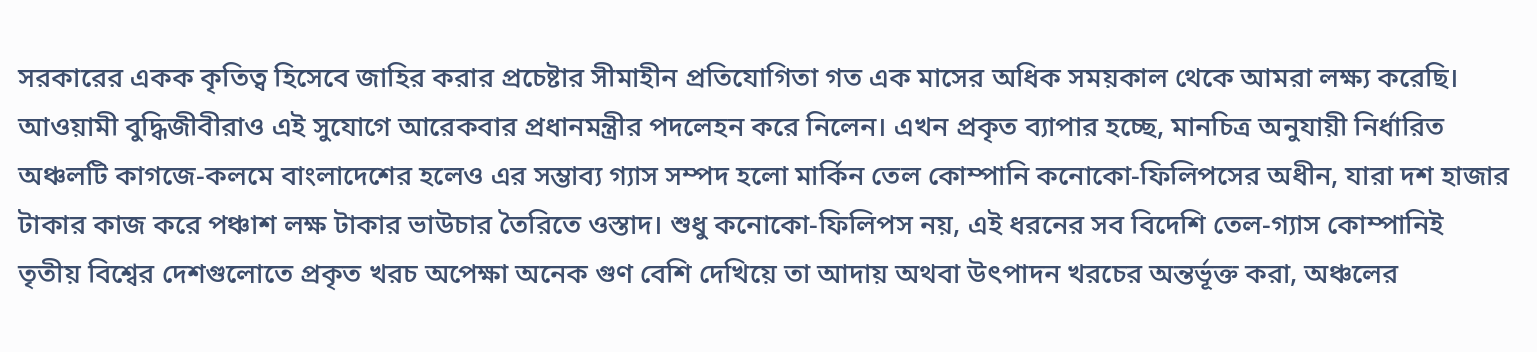সরকারের একক কৃতিত্ব হিসেবে জাহির করার প্রচেষ্টার সীমাহীন প্রতিযোগিতা গত এক মাসের অধিক সময়কাল থেকে আমরা লক্ষ্য করেছি। আওয়ামী বুদ্ধিজীবীরাও এই সুযোগে আরেকবার প্রধানমন্ত্রীর পদলেহন করে নিলেন। এখন প্রকৃত ব্যাপার হচ্ছে, মানচিত্র অনুযায়ী নির্ধারিত অঞ্চলটি কাগজে-কলমে বাংলাদেশের হলেও এর সম্ভাব্য গ্যাস সম্পদ হলো মার্কিন তেল কোম্পানি কনোকো-ফিলিপসের অধীন, যারা দশ হাজার টাকার কাজ করে পঞ্চাশ লক্ষ টাকার ভাউচার তৈরিতে ওস্তাদ। শুধু কনোকো-ফিলিপস নয়, এই ধরনের সব বিদেশি তেল-গ্যাস কোম্পানিই তৃতীয় বিশ্বের দেশগুলোতে প্রকৃত খরচ অপেক্ষা অনেক গুণ বেশি দেখিয়ে তা আদায় অথবা উৎপাদন খরচের অন্তর্ভূক্ত করা, অঞ্চলের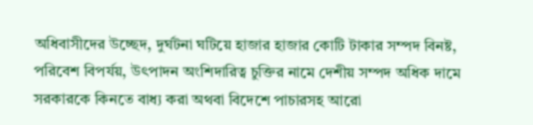অধিবাসীদের উচ্ছেদ, দুর্ঘটনা ঘটিয়ে হাজার হাজার কোটি টাকার সম্পদ বিনষ্ট, পরিবেশ বিপর্যয়, উৎপাদন অংশিদারিত্ব চুক্তির নামে দেশীয় সম্পদ অধিক দামে সরকারকে কিনতে বাধ্য করা অথবা বিদেশে পাচারসহ আরো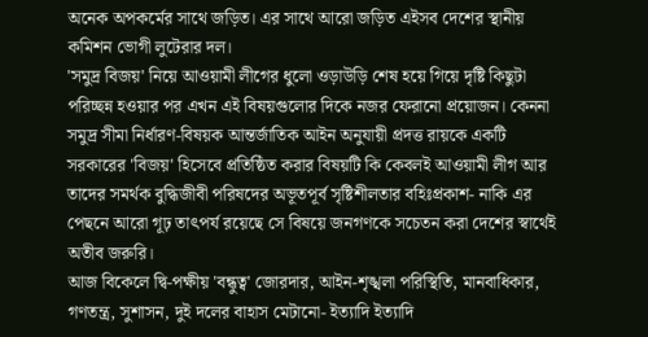অনেক অপকর্মের সাথে জড়িত। এর সাথে আরো জড়িত এইসব দেশের স্থানীয় কমিশন ভোগী লুটেরার দল।
'সমুদ্র বিজয়' নিয়ে আওয়ামী লীগের ধুলো ওড়াউড়ি শেষ হয়ে গিয়ে দৃষ্টি কিছুটা পরিচ্ছন্ন হওয়ার পর এখন এই বিষয়গুলোর দিকে নজর ফেরানো প্রয়োজন। কেননা সমুদ্র সীমা নির্ধারণ-বিষয়ক আন্তর্জাতিক আইন অনুযায়ী প্রদত্ত রায়কে একটি সরকারের 'বিজয়' হিসেবে প্রতিষ্ঠিত করার বিষয়টি কি কেবলই আওয়ামী লীগ আর তাদের সমর্থক বুদ্ধিজীবী পরিষদের অভূতপূর্ব সৃষ্টিশীলতার বহিঃপ্রকাশ- নাকি এর পেছনে আরো গূঢ় তাৎপর্য রয়েছে সে বিষয়ে জনগণকে সচেতন করা দেশের স্বার্থেই অতীব জরুরি।
আজ বিকেলে দ্বি-পক্ষীয় 'বন্ধুত্ব' জোরদার, আইন-শৃঙ্খলা পরিস্থিতি, মানবাধিকার, গণতন্ত্র, সুশাসন, দুই দলের বাহাস মেটানো- ইত্যাদি ইত্যাদি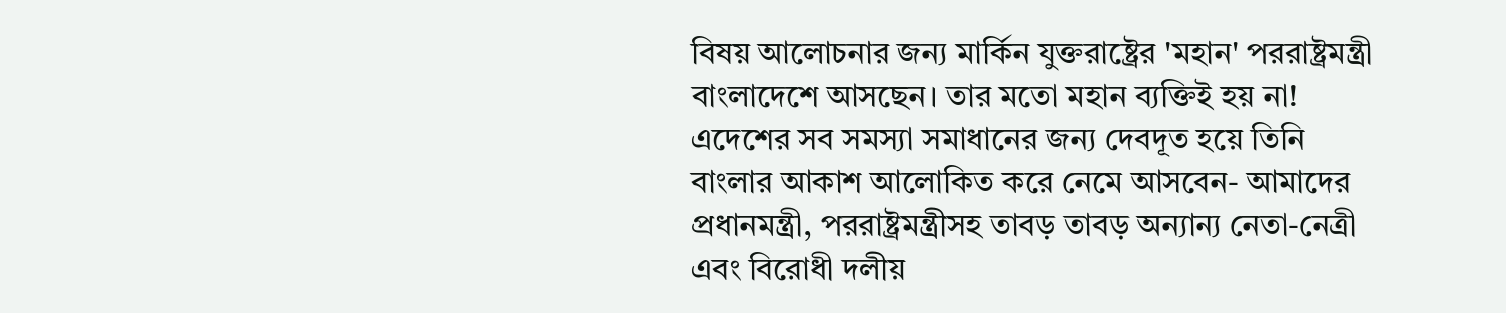বিষয় আলোচনার জন্য মার্কিন যুক্তরাষ্ট্রের 'মহান' পররাষ্ট্রমন্ত্রী বাংলাদেশে আসছেন। তার মতো মহান ব্যক্তিই হয় না! এদেশের সব সমস্যা সমাধানের জন্য দেবদূত হয়ে তিনি বাংলার আকাশ আলোকিত করে নেমে আসবেন- আমাদের প্রধানমন্ত্রী, পররাষ্ট্রমন্ত্রীসহ তাবড় তাবড় অন্যান্য নেতা-নেত্রী এবং বিরোধী দলীয়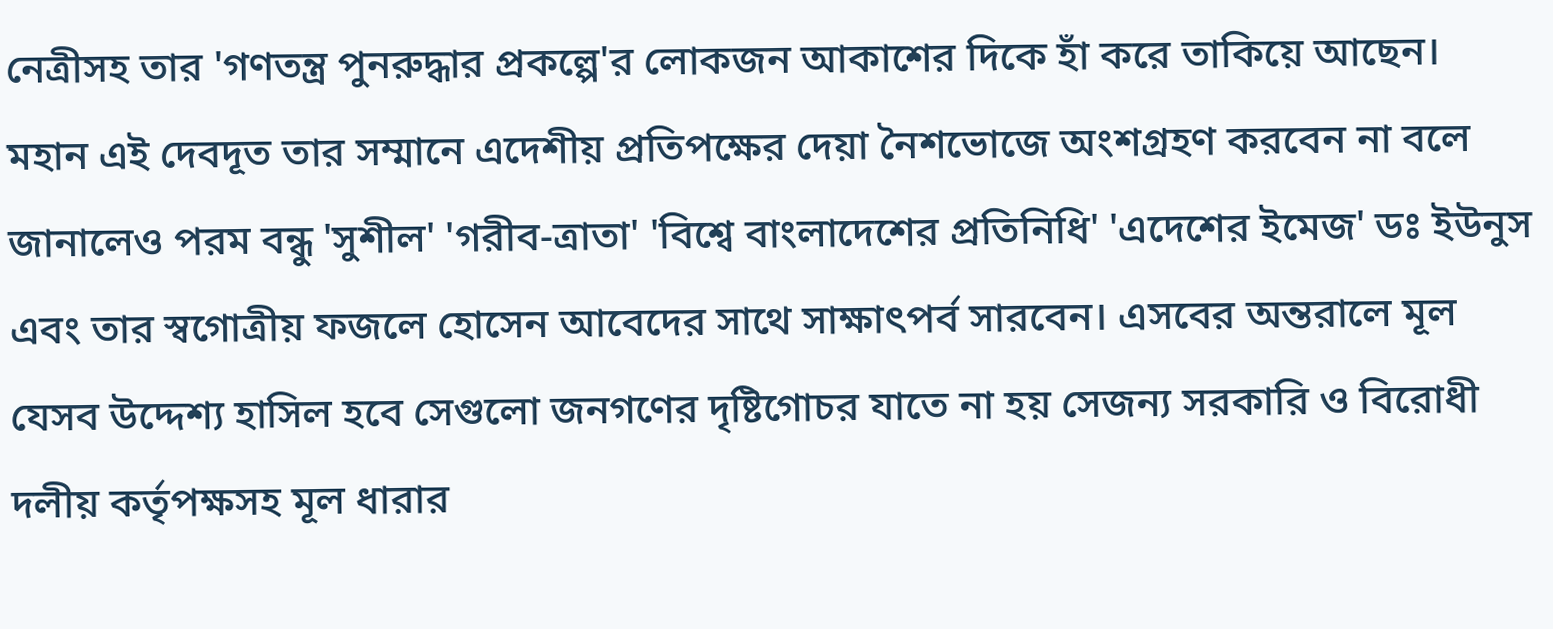নেত্রীসহ তার 'গণতন্ত্র পুনরুদ্ধার প্রকল্পে'র লোকজন আকাশের দিকে হাঁ করে তাকিয়ে আছেন। মহান এই দেবদূত তার সম্মানে এদেশীয় প্রতিপক্ষের দেয়া নৈশভোজে অংশগ্রহণ করবেন না বলে জানালেও পরম বন্ধু 'সুশীল' 'গরীব-ত্রাতা' 'বিশ্বে বাংলাদেশের প্রতিনিধি' 'এদেশের ইমেজ' ডঃ ইউনুস এবং তার স্বগোত্রীয় ফজলে হোসেন আবেদের সাথে সাক্ষাৎপর্ব সারবেন। এসবের অন্তরালে মূল যেসব উদ্দেশ্য হাসিল হবে সেগুলো জনগণের দৃষ্টিগোচর যাতে না হয় সেজন্য সরকারি ও বিরোধী দলীয় কর্তৃপক্ষসহ মূল ধারার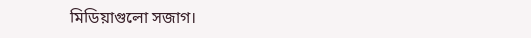মিডিয়াগুলো সজাগ।